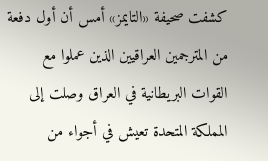كشفت صحيفة «التايمز» أمس أن أول دفعة من المترجمين العراقيين الذين عملوا مع القوات البريطانية في العراق وصلت إلى المملكة المتحدة تعيش في أجواء من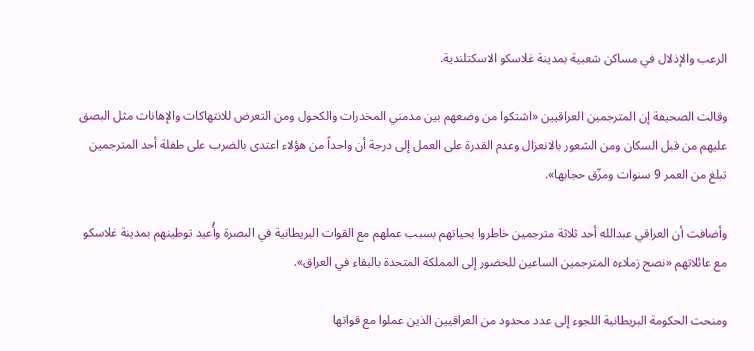الرعب والإذلال في مساكن شعبية بمدينة غلاسكو الاسكتلندية.

وقالت الصحيفة إن المترجمين العراقيين «اشتكوا من وضعهم بين مدمني المخدرات والكحول ومن التعرض للانتهاكات والإهانات مثل البصق عليهم من قبل السكان ومن الشعور بالانعزال وعدم القدرة على العمل إلى درجة أن واحداً من هؤلاء اعتدى بالضرب على طفلة أحد المترجمين تبلغ من العمر 9 سنوات ومزّق حجابها».

وأضافت أن العراقي عبدالله أحد ثلاثة مترجمين خاطروا بحياتهم بسبب عملهم مع القوات البريطانية في البصرة وأُعيد توطينهم بمدينة غلاسكو مع عائلاتهم «نصح زملاءه المترجمين الساعين للحضور إلى المملكة المتحدة بالبقاء في العراق».

ومنحت الحكومة البريطانية اللجوء إلى عدد محدود من العراقيين الذين عملوا مع قواتها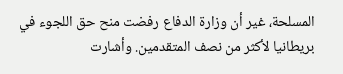المسلحة، غير أن وزارة الدفاع رفضت منح حق اللجوء في بريطانيا لأكثر من نصف المتقدمين. وأشارت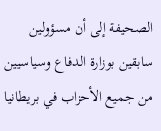الصحيفة إلى أن مسؤولين سابقين بوزارة الدفاع وسياسيين من جميع الأحزاب في بريطانيا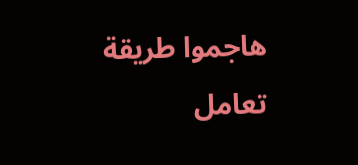هاجموا طريقة تعامل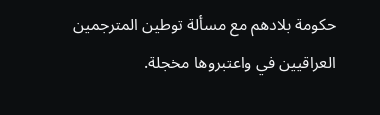حكومة بلادهم مع مسألة توطين المترجمين العراقيين في واعتبروها مخجلة.